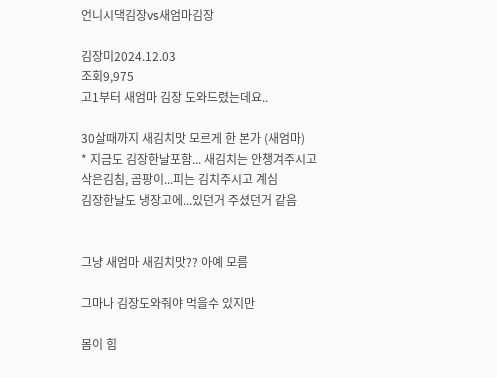언니시댁김장vs새엄마김장

김장미2024.12.03
조회9,975
고1부터 새엄마 김장 도와드렸는데요..

30살때까지 새김치맛 모르게 한 본가 (새엄마)
* 지금도 김장한날포함... 새김치는 안챙겨주시고
삭은김침, 곰팡이...피는 김치주시고 계심
김장한날도 냉장고에...있던거 주셨던거 같음


그냥 새엄마 새김치맛?? 아예 모름

그마나 김장도와줘야 먹을수 있지만

몸이 힘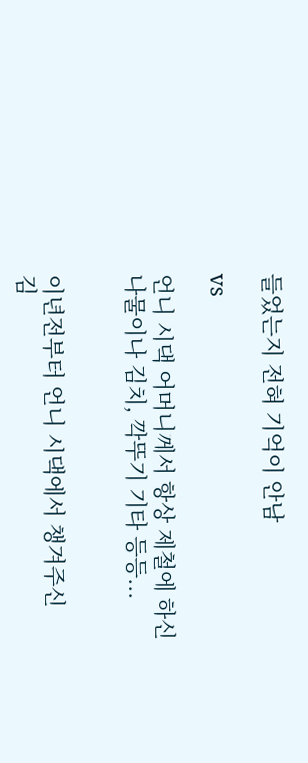들었는지 전혀 기억이 안남

vs

언니 시댁 어머니께서 항상 제철에 하신
나물이나 김치, 깍뚜기 기타 등등...


이년전부터 언니 시댁에서 챙겨주신
김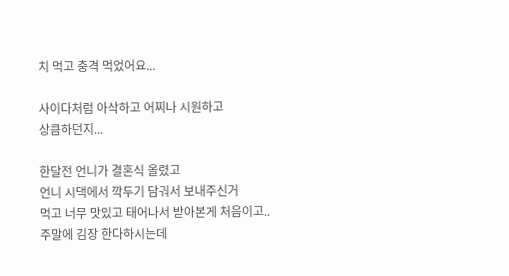치 먹고 충격 먹었어요...

사이다처럼 아삭하고 어찌나 시원하고
상큼하던지...

한달전 언니가 결혼식 올렸고
언니 시댁에서 깍두기 담궈서 보내주신거
먹고 너무 맛있고 태어나서 받아본게 처음이고..
주말에 김장 한다하시는데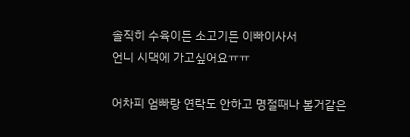솔직히 수육이든 소고기든 이빠이사서
언니 시댁에 가고싶어요ㅠㅠ

어차피 엄빠랑 연락도 안하고 명절때나 볼거같은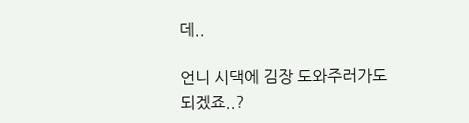데..

언니 시댁에 김장 도와주러가도 되겠죠..?